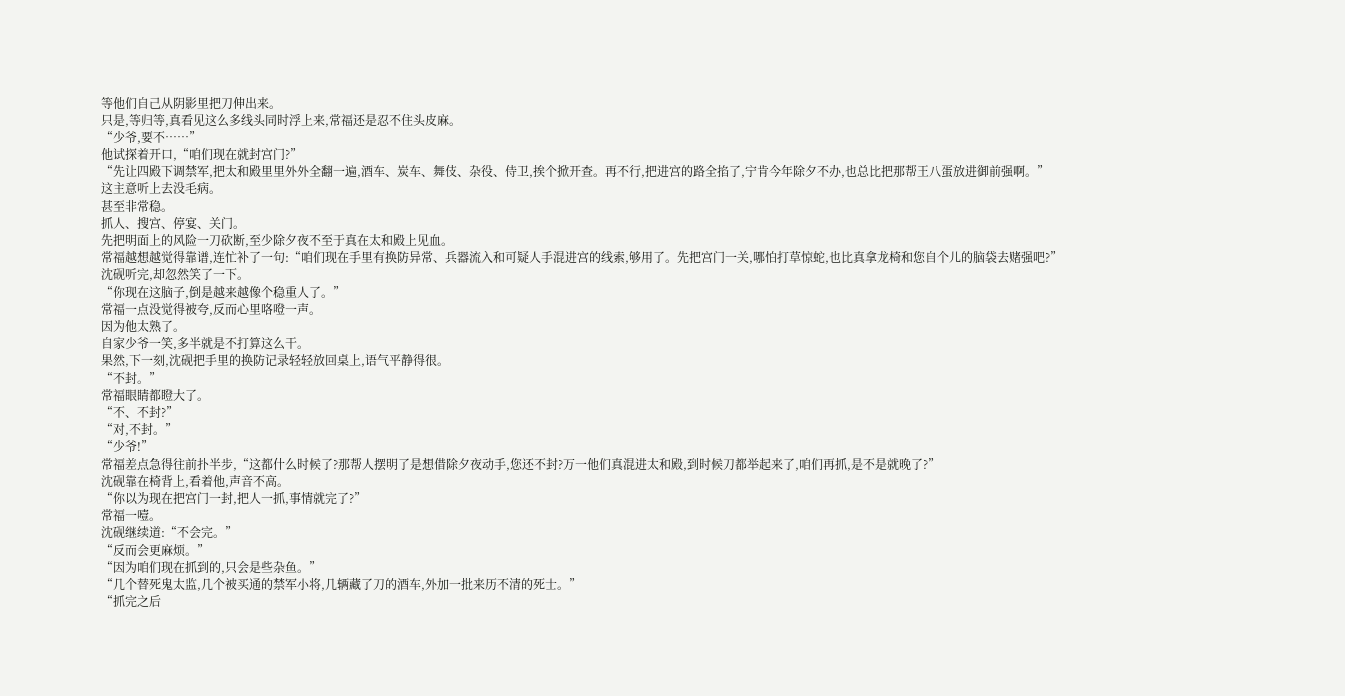等他们自己从阴影里把刀伸出来。
只是,等归等,真看见这么多线头同时浮上来,常福还是忍不住头皮麻。
“少爷,要不……”
他试探着开口,“咱们现在就封宫门?”
“先让四殿下调禁军,把太和殿里里外外全翻一遍,酒车、炭车、舞伎、杂役、侍卫,挨个掀开查。再不行,把进宫的路全掐了,宁肯今年除夕不办,也总比把那帮王八蛋放进御前强啊。”
这主意听上去没毛病。
甚至非常稳。
抓人、搜宫、停宴、关门。
先把明面上的风险一刀砍断,至少除夕夜不至于真在太和殿上见血。
常福越想越觉得靠谱,连忙补了一句:“咱们现在手里有换防异常、兵器流入和可疑人手混进宫的线索,够用了。先把宫门一关,哪怕打草惊蛇,也比真拿龙椅和您自个儿的脑袋去赌强吧?”
沈砚听完,却忽然笑了一下。
“你现在这脑子,倒是越来越像个稳重人了。”
常福一点没觉得被夸,反而心里咯噔一声。
因为他太熟了。
自家少爷一笑,多半就是不打算这么干。
果然,下一刻,沈砚把手里的换防记录轻轻放回桌上,语气平静得很。
“不封。”
常福眼睛都瞪大了。
“不、不封?”
“对,不封。”
“少爷!”
常福差点急得往前扑半步,“这都什么时候了?那帮人摆明了是想借除夕夜动手,您还不封?万一他们真混进太和殿,到时候刀都举起来了,咱们再抓,是不是就晚了?”
沈砚靠在椅背上,看着他,声音不高。
“你以为现在把宫门一封,把人一抓,事情就完了?”
常福一噎。
沈砚继续道:“不会完。”
“反而会更麻烦。”
“因为咱们现在抓到的,只会是些杂鱼。”
“几个替死鬼太监,几个被买通的禁军小将,几辆藏了刀的酒车,外加一批来历不清的死士。”
“抓完之后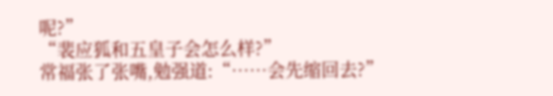呢?”
“裴应狐和五皇子会怎么样?”
常福张了张嘴,勉强道:“……会先缩回去?”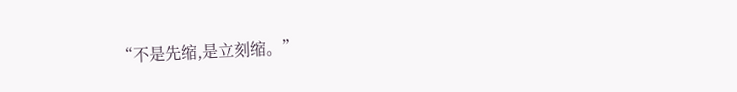“不是先缩,是立刻缩。”